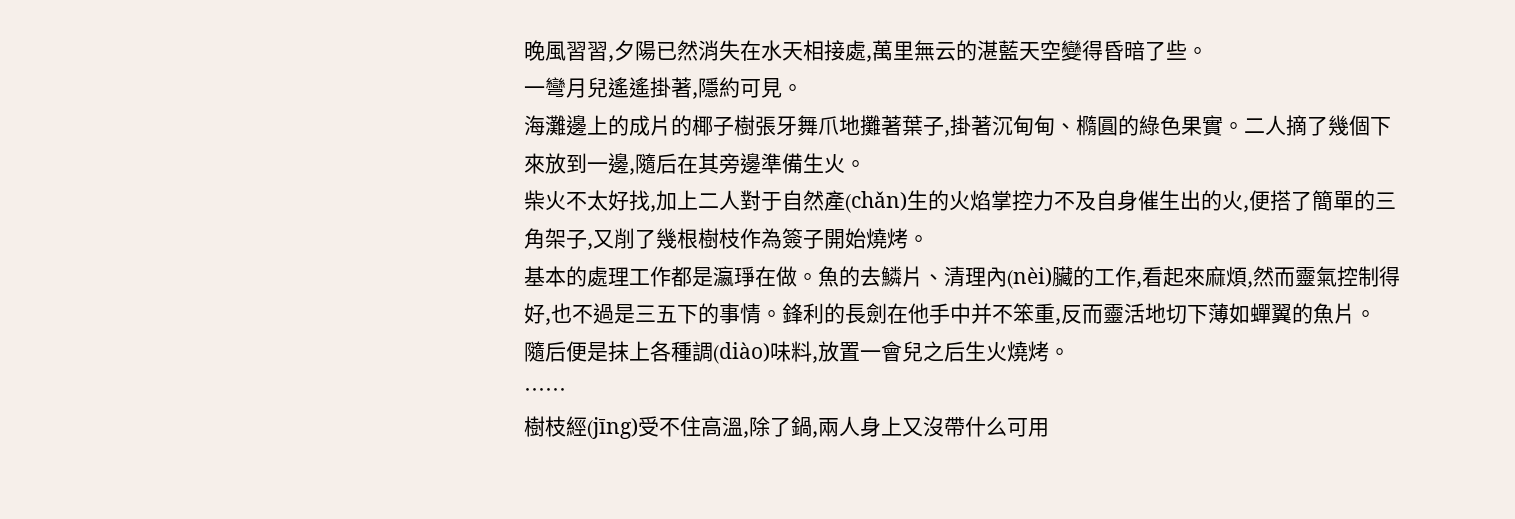晚風習習,夕陽已然消失在水天相接處,萬里無云的湛藍天空變得昏暗了些。
一彎月兒遙遙掛著,隱約可見。
海灘邊上的成片的椰子樹張牙舞爪地攤著葉子,掛著沉甸甸、橢圓的綠色果實。二人摘了幾個下來放到一邊,隨后在其旁邊準備生火。
柴火不太好找,加上二人對于自然產(chǎn)生的火焰掌控力不及自身催生出的火,便搭了簡單的三角架子,又削了幾根樹枝作為簽子開始燒烤。
基本的處理工作都是瀛琤在做。魚的去鱗片、清理內(nèi)臟的工作,看起來麻煩,然而靈氣控制得好,也不過是三五下的事情。鋒利的長劍在他手中并不笨重,反而靈活地切下薄如蟬翼的魚片。
隨后便是抹上各種調(diào)味料,放置一會兒之后生火燒烤。
……
樹枝經(jīng)受不住高溫,除了鍋,兩人身上又沒帶什么可用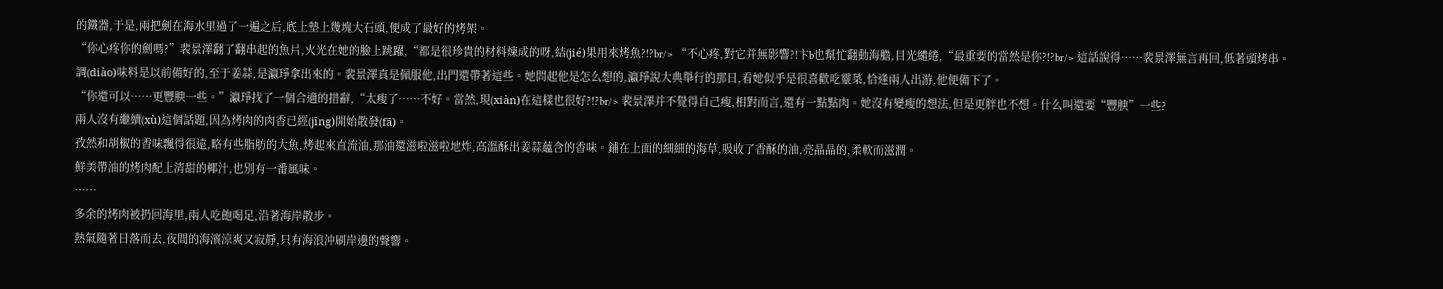的鐵器,于是,兩把劍在海水里過了一遍之后,底上墊上幾塊大石頭,便成了最好的烤架。
“你心疼你的劍嗎?”裴景澤翻了翻串起的魚片,火光在她的臉上跳躍,“都是很珍貴的材料煉成的呀,結(jié)果用來烤魚?!?br/> “不心疼,對它并無影響?!卞b也幫忙翻動海膽,目光繾綣,“最重要的當然是你?!?br/> 這話說得……裴景澤無言再回,低著頭烤串。
調(diào)味料是以前備好的,至于姜蒜,是瀛琤拿出來的。裴景澤真是佩服他,出門還帶著這些。她問起他是怎么想的,瀛琤說大典舉行的那日,看她似乎是很喜歡吃靈菜,恰逢兩人出游,他便備下了。
“你還可以……更豐腴一些。”瀛琤找了一個合適的措辭,“太瘦了……不好。當然,現(xiàn)在這樣也很好?!?br/> 裴景澤并不覺得自己瘦,相對而言,還有一點點肉。她沒有變瘦的想法,但是更胖也不想。什么叫還要“豐腴”一些?
兩人沒有繼續(xù)這個話題,因為烤肉的肉香已經(jīng)開始散發(fā)。
孜然和胡椒的香味飄得很遠,略有些脂肪的大魚,烤起來直流油,那油還滋啦滋啦地炸,高溫酥出姜蒜蘊含的香味。鋪在上面的細細的海草,吸收了香酥的油,亮晶晶的,柔軟而滋潤。
鮮美帶油的烤肉配上清甜的椰汁,也別有一番風味。
……
多余的烤肉被扔回海里,兩人吃飽喝足,沿著海岸散步。
熱氣隨著日落而去,夜間的海濱涼爽又寂靜,只有海浪沖刷岸邊的聲響。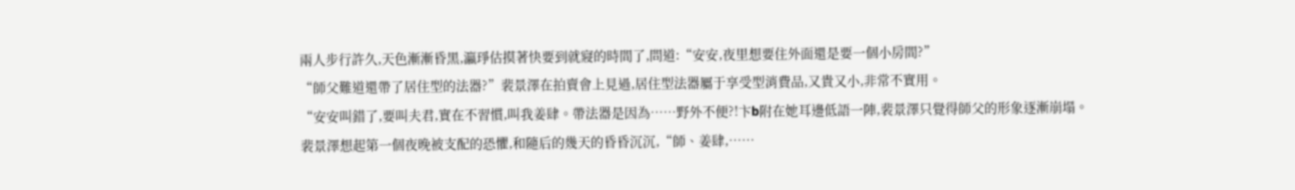兩人步行許久,天色漸漸昏黑,瀛琤估摸著快要到就寢的時間了,問道:“安安,夜里想要住外面還是要一個小房間?”
“師父難道還帶了居住型的法器?”裴景澤在拍賣會上見過,居住型法器屬于享受型消費品,又貴又小,非常不實用。
“安安叫錯了,要叫夫君,實在不習慣,叫我姜肆。帶法器是因為……野外不便?!卞b附在她耳邊低語一陣,裴景澤只覺得師父的形象逐漸崩塌。
裴景澤想起第一個夜晚被支配的恐懼,和隨后的幾天的昏昏沉沉,“師、姜肆,……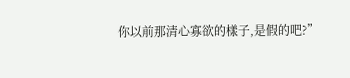你以前那清心寡欲的樣子,是假的吧?”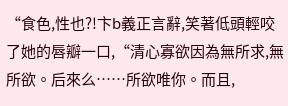“食色,性也?!卞b義正言辭,笑著低頭輕咬了她的唇瓣一口,“清心寡欲因為無所求,無所欲。后來么……所欲唯你。而且,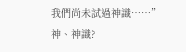我們尚未試過神識……”
神、神識?